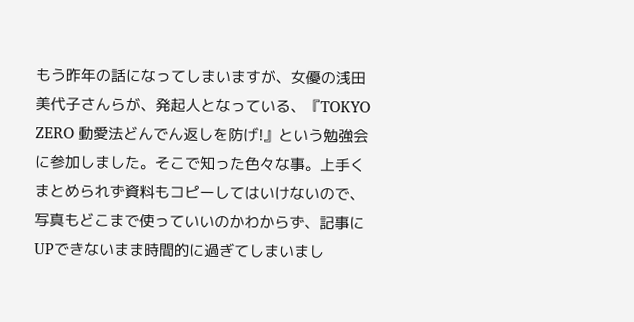もう昨年の話になってしまいますが、女優の浅田美代子さんらが、発起人となっている、『TOKYO ZERO 動愛法どんでん返しを防げ!』という勉強会に参加しました。そこで知った色々な事。上手くまとめられず資料もコピーしてはいけないので、写真もどこまで使っていいのかわからず、記事にUPできないまま時間的に過ぎてしまいまし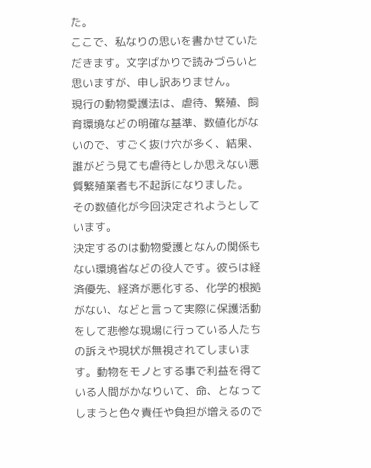た。
ここで、私なりの思いを書かせていただきます。文字ばかりで読みづらいと思いますが、申し訳ありません。
現行の動物愛護法は、虐待、繁殖、飼育環境などの明確な基準、数値化がないので、すごく抜け穴が多く、結果、誰がどう見ても虐待としか思えない悪質繁殖業者も不起訴になりました。
その数値化が今回決定されようとしています。
決定するのは動物愛護となんの関係もない環境省などの役人です。彼らは経済優先、経済が悪化する、化学的根拠がない、などと言って実際に保護活動をして悲惨な現場に行っている人たちの訴えや現状が無視されてしまいます。動物をモノとする事で利益を得ている人間がかなりいて、命、となってしまうと色々責任や負担が増えるので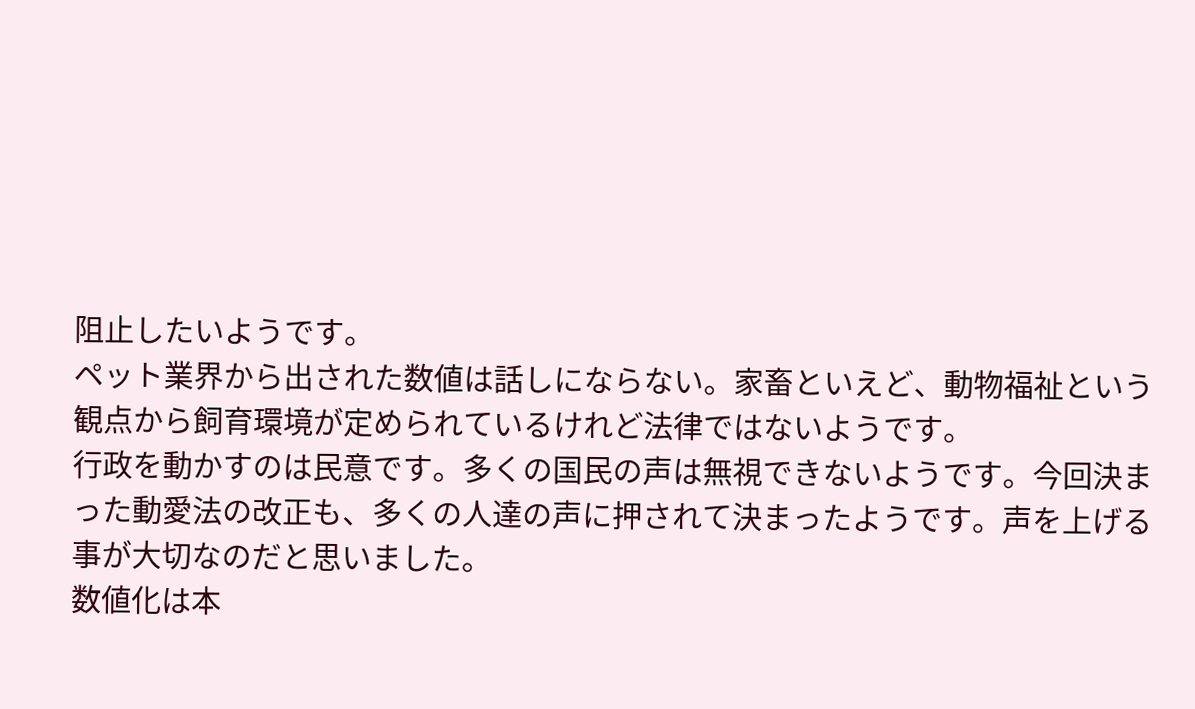阻止したいようです。
ペット業界から出された数値は話しにならない。家畜といえど、動物福祉という観点から飼育環境が定められているけれど法律ではないようです。
行政を動かすのは民意です。多くの国民の声は無視できないようです。今回決まった動愛法の改正も、多くの人達の声に押されて決まったようです。声を上げる事が大切なのだと思いました。
数値化は本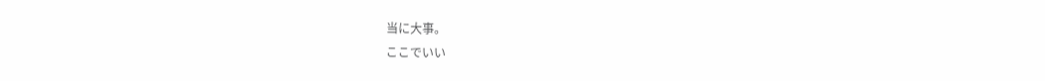当に大事。
ここでいい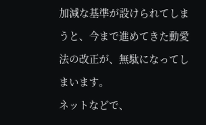加減な基準が設けられてしまうと、今まで進めてきた動愛法の改正が、無駄になってしまいます。
ネットなどで、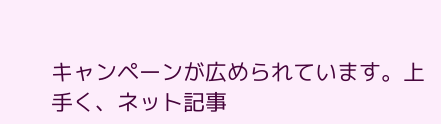キャンペーンが広められています。上手く、ネット記事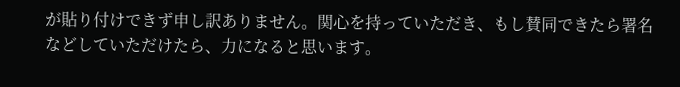が貼り付けできず申し訳ありません。関心を持っていただき、もし賛同できたら署名などしていただけたら、力になると思います。